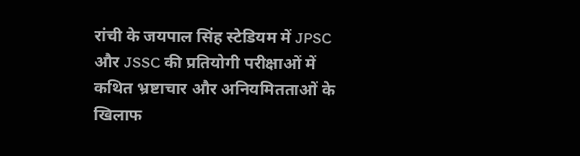रांची के जयपाल सिंह स्टेडियम में JPSC और JSSC की प्रतियोगी परीक्षाओं में कथित भ्रष्टाचार और अनियमितताओं के खिलाफ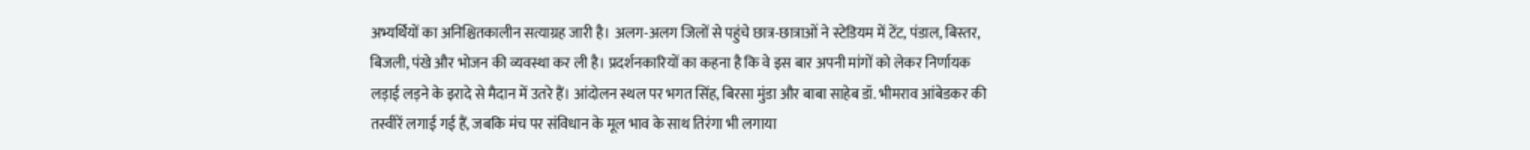अभ्यर्थियों का अनिश्चितकालीन सत्याग्रह जारी है। अलग-अलग जिलों से पहुंचे छात्र-छात्राओं ने स्टेडियम में टेंट, पंडाल, बिस्तर, बिजली, पंखे और भोजन की व्यवस्था कर ली है। प्रदर्शनकारियों का कहना है कि वे इस बार अपनी मांगों को लेकर निर्णायक लड़ाई लड़ने के इरादे से मैदान में उतरे हैं। आंदोलन स्थल पर भगत सिंह, बिरसा मुंडा और बाबा साहेब डॉ. भीमराव आंबेडकर की तस्वीरें लगाई गई हैं, जबकि मंच पर संविधान के मूल भाव के साथ तिरंगा भी लगाया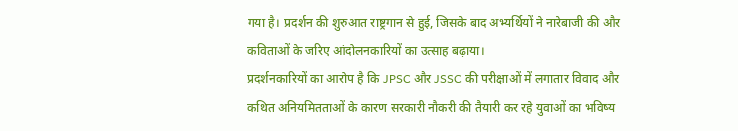गया है। प्रदर्शन की शुरुआत राष्ट्रगान से हुई, जिसके बाद अभ्यर्थियों ने नारेबाजी की और कविताओं के जरिए आंदोलनकारियों का उत्साह बढ़ाया।
प्रदर्शनकारियों का आरोप है कि JPSC और JSSC की परीक्षाओं में लगातार विवाद और कथित अनियमितताओं के कारण सरकारी नौकरी की तैयारी कर रहे युवाओं का भविष्य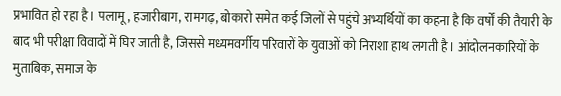प्रभावित हो रहा है। पलामू, हजारीबाग, रामगढ़, बोकारो समेत कई जिलों से पहुंचे अभ्यर्थियों का कहना है कि वर्षों की तैयारी के बाद भी परीक्षा विवादों में घिर जाती है, जिससे मध्यमवर्गीय परिवारों के युवाओं को निराशा हाथ लगती है। आंदोलनकारियों के मुताबिक, समाज के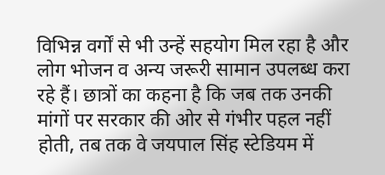विभिन्न वर्गों से भी उन्हें सहयोग मिल रहा है और लोग भोजन व अन्य जरूरी सामान उपलब्ध करा रहे हैं। छात्रों का कहना है कि जब तक उनकी मांगों पर सरकार की ओर से गंभीर पहल नहीं होती, तब तक वे जयपाल सिंह स्टेडियम में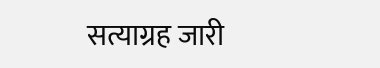सत्याग्रह जारी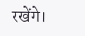रखेंगे।